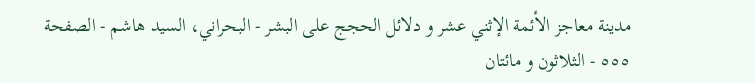مدينة معاجز الأئمة الإثني عشر و دلائل الحجج على البشر - البحراني، السيد هاشم - الصفحة ٥٥٥ - الثلاثون و مائتان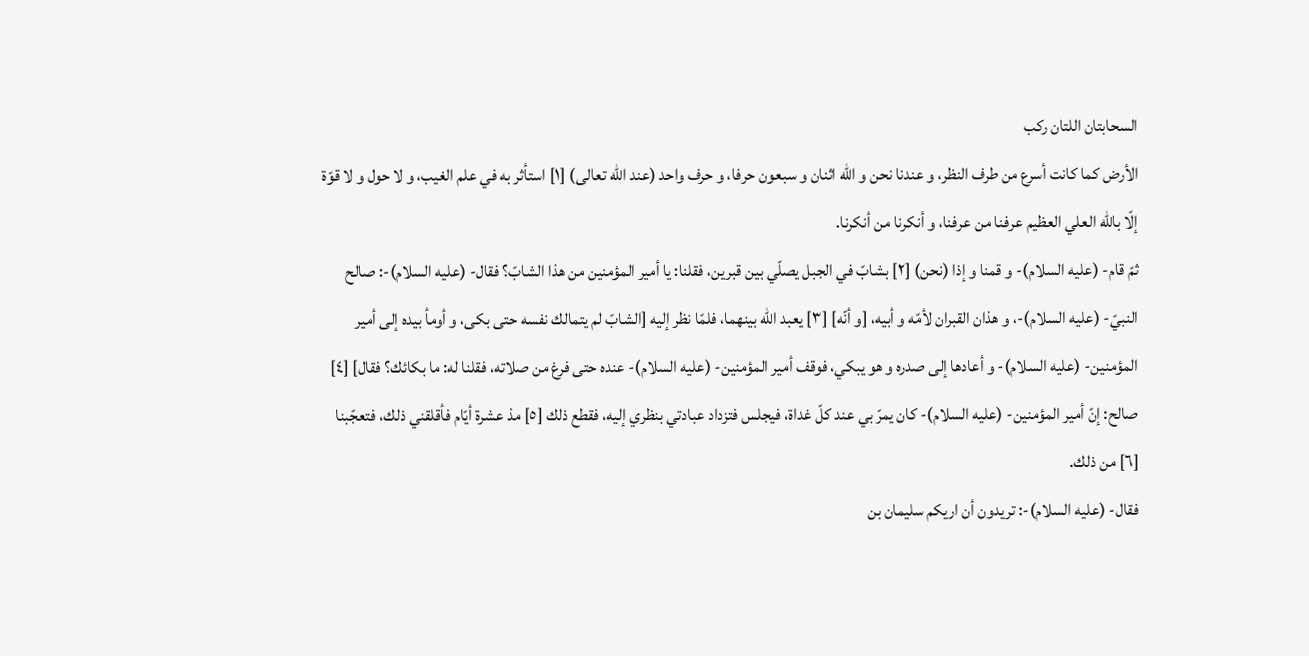السحابتان اللتان ركب
الأرض كما كانت أسرع من طرف النظر، و عندنا نحن و اللّه اثنان و سبعون حرفا، و حرف واحد (عند اللّه تعالى) [١] استأثر به في علم الغيب، و لا حول و لا قوّة إلّا باللّه العلي العظيم عرفنا من عرفنا، و أنكرنا من أنكرنا.
ثمّ قام- (عليه السلام)- و قمنا و إذا (نحن) [٢] بشابّ في الجبل يصلّي بين قبرين، فقلنا: يا أمير المؤمنين من هذا الشابّ؟ فقال- (عليه السلام)-: صالح النبيّ- (عليه السلام)-، و هذان القبران لأمّه و أبيه، [و أنّه] [٣] يعبد اللّه بينهما، فلمّا نظر إليه [الشابّ لم يتمالك نفسه حتى بكى، و أومأ بيده إلى أمير المؤمنين- (عليه السلام)- و أعادها إلى صدره و هو يبكي، فوقف أمير المؤمنين- (عليه السلام)- عنده حتى فرغ من صلاته، فقلنا له: ما بكائك؟ فقال] [٤] صالح: إنّ أمير المؤمنين- (عليه السلام)- كان يمرّ بي عند كلّ غداة، فيجلس فتزداد عبادتي بنظري إليه، فقطع ذلك [٥] مذ عشرة أيّام فأقلقني ذلك، فتعجّبنا [٦] من ذلك.
فقال- (عليه السلام)-: تريدون أن اريكم سليمان بن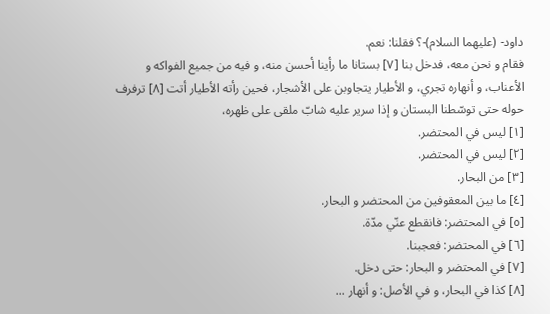داود- (عليهما السلام)-؟ فقلنا: نعم.
فقام و نحن معه، فدخل بنا [٧] بستانا ما رأينا أحسن منه، و فيه من جميع الفواكه و الأعناب، و أنهاره تجري، و الأطيار يتجاوبن على الأشجار، فحين رأته الأطيار أتت [٨] ترفرف حوله حتى توسّطنا البستان و إذا سرير عليه شابّ ملقى على ظهره،
[١] ليس في المحتضر.
[٢] ليس في المحتضر.
[٣] من البحار.
[٤] ما بين المعقوفين من المحتضر و البحار.
[٥] في المحتضر: فانقطع عنّي مدّة.
[٦] في المحتضر: فعجبنا.
[٧] في المحتضر و البحار: حتى دخل.
[٨] كذا في البحار، و في الأصل: و أنهار ...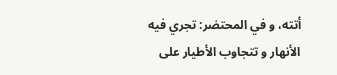أتته، و في المحتضر: تجري فيه الأنهار و تتجاوب الأطيار على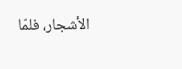الأشجار، فلمّا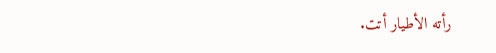رأته الأطيار أتت.